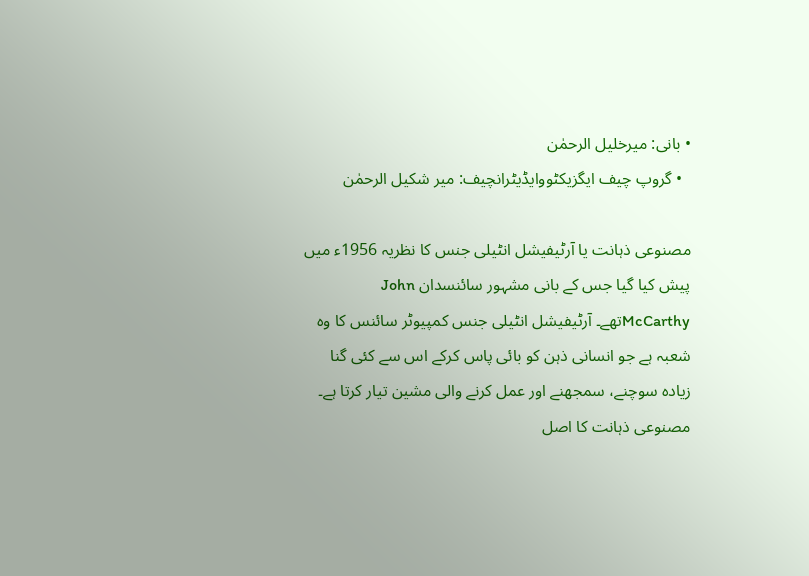• بانی: میرخلیل الرحمٰن
  • گروپ چیف ایگزیکٹووایڈیٹرانچیف: میر شکیل الرحمٰن

مصنوعی ذہانت یا آرٹیفیشل انٹیلی جنس کا نظریہ 1956ء میں پیش کیا گیا جس کے بانی مشہور سائنسدان John McCarthyتھے۔ آرٹیفیشل انٹیلی جنس کمپیوٹر سائنس کا وہ شعبہ ہے جو انسانی ذہن کو بائی پاس کرکے اس سے کئی گنا زیادہ سوچنے، سمجھنے اور عمل کرنے والی مشین تیار کرتا ہے۔ مصنوعی ذہانت کا اصل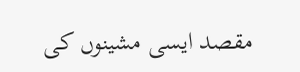مقصد ایسی مشینوں کی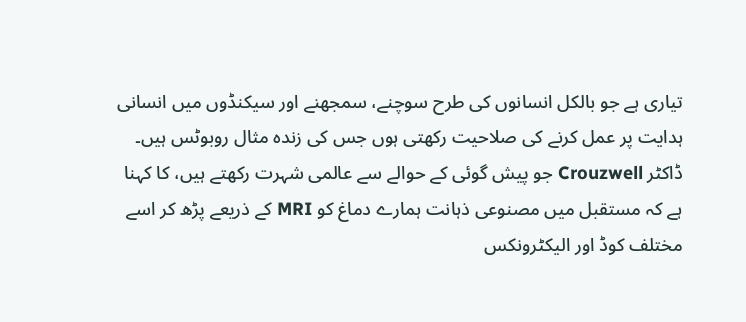تیاری ہے جو بالکل انسانوں کی طرح سوچنے، سمجھنے اور سیکنڈوں میں انسانی ہدایت پر عمل کرنے کی صلاحیت رکھتی ہوں جس کی زندہ مثال روبوٹس ہیں۔ ڈاکٹر Crouzwell جو پیش گوئی کے حوالے سے عالمی شہرت رکھتے ہیں، کا کہنا ہے کہ مستقبل میں مصنوعی ذہانت ہمارے دماغ کو MRI کے ذریعے پڑھ کر اسے مختلف کوڈ اور الیکٹرونکس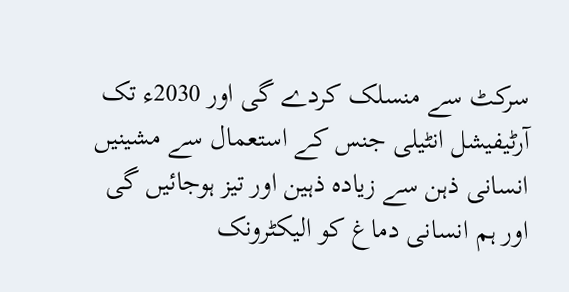سرکٹ سے منسلک کردے گی اور 2030ء تک آرٹیفیشل انٹیلی جنس کے استعمال سے مشینیں انسانی ذہن سے زیادہ ذہین اور تیز ہوجائیں گی اور ہم انسانی دماغ کو الیکٹرونک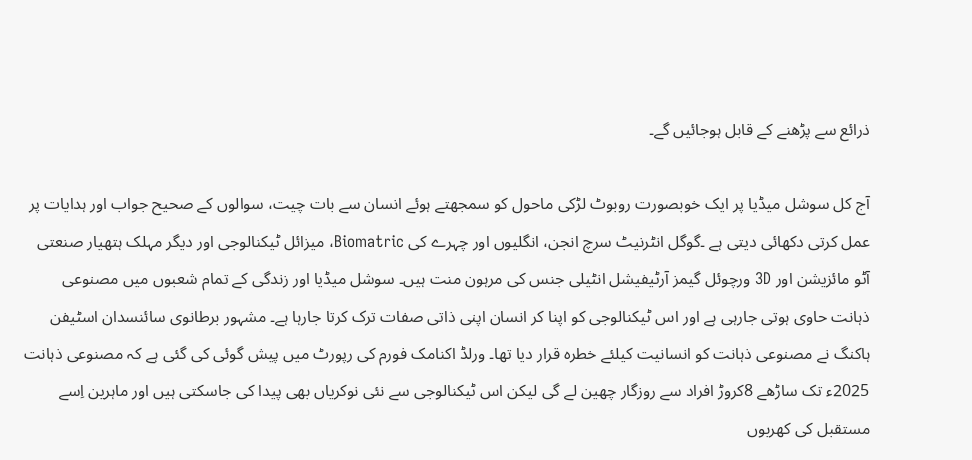ذرائع سے پڑھنے کے قابل ہوجائیں گے۔

آج کل سوشل میڈیا پر ایک خوبصورت روبوٹ لڑکی ماحول کو سمجھتے ہوئے انسان سے بات چیت، سوالوں کے صحیح جواب اور ہدایات پر عمل کرتی دکھائی دیتی ہے ۔گوگل انٹرنیٹ سرچ انجن، انگلیوں اور چہرے کی Biomatric، میزائل ٹیکنالوجی اور دیگر مہلک ہتھیار صنعتی آٹو مائزیشن اور 3D ورچوئل گیمز آرٹیفیشل انٹیلی جنس کی مرہون منت ہیں۔ سوشل میڈیا اور زندگی کے تمام شعبوں میں مصنوعی ذہانت حاوی ہوتی جارہی ہے اور اس ٹیکنالوجی کو اپنا کر انسان اپنی ذاتی صفات ترک کرتا جارہا ہے۔ مشہور برطانوی سائنسدان اسٹیفن ہاکنگ نے مصنوعی ذہانت کو انسانیت کیلئے خطرہ قرار دیا تھا۔ ورلڈ اکنامک فورم کی رپورٹ میں پیش گوئی کی گئی ہے کہ مصنوعی ذہانت 2025ء تک ساڑھے 8کروڑ افراد سے روزگار چھین لے گی لیکن اس ٹیکنالوجی سے نئی نوکریاں بھی پیدا کی جاسکتی ہیں اور ماہرین اِسے مستقبل کی کھربوں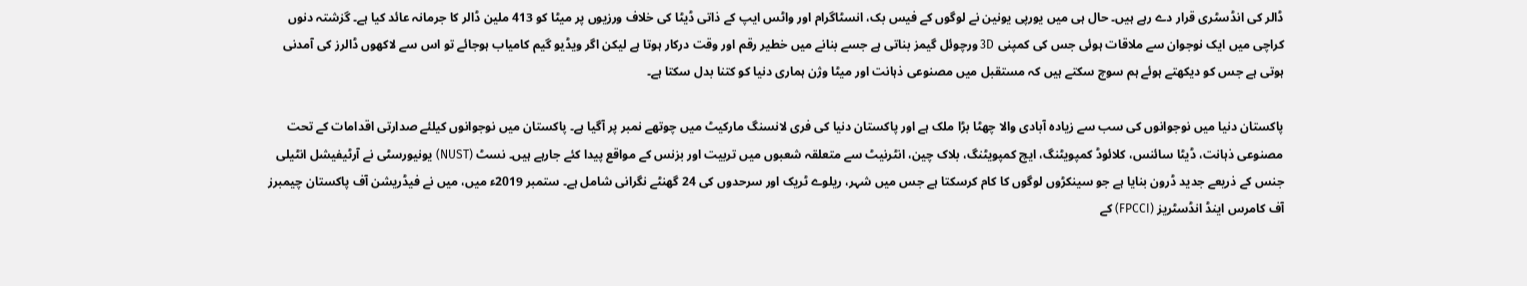ڈالر کی انڈسٹری قرار دے رہے ہیں۔ حال ہی میں یورپی یونین نے لوگوں کے فیس بک، انسٹاگرام اور واٹس ایپ کے ذاتی ڈیٹا کی خلاف ورزیوں پر میٹا کو 413 ملین ڈالر کا جرمانہ عائد کیا ہے۔ گزشتہ دنوں کراچی میں ایک نوجوان سے ملاقات ہوئی جس کی کمپنی 3D ورچوئل گیمز بناتی ہے جسے بنانے میں خطیر رقم اور وقت درکار ہوتا ہے لیکن اگر ویڈیو گیم کامیاب ہوجائے تو اس سے لاکھوں ڈالرز کی آمدنی ہوتی ہے جس کو دیکھتے ہوئے ہم سوچ سکتے ہیں کہ مستقبل میں مصنوعی ذہانت اور میٹا وژن ہماری دنیا کو کتنا بدل سکتا ہے۔

پاکستان دنیا میں نوجوانوں کی سب سے زیادہ آبادی والا چھٹا بڑا ملک ہے اور پاکستان دنیا کی فری لانسنگ مارکیٹ میں چوتھے نمبر پر آگیا ہے۔ پاکستان میں نوجوانوں کیلئے صدارتی اقدامات کے تحت مصنوعی ذہانت، ڈیٹا سائنس، کلائوڈ کمپویٹنگ، ایچ کمپویٹنگ، بلاک چین، انٹرنیٹ سے متعلقہ شعبوں میں تربیت اور بزنس کے مواقع پیدا کئے جارہے ہیں۔ نسٹ (NUST) یونیورسٹی نے آرٹیفیشل انٹیلی جنس کے ذریعے جدید ڈرون بنایا ہے جو سینکڑوں لوگوں کا کام کرسکتا ہے جس میں شہر، ریلوے ٹریک اور سرحدوں کی 24 گھنٹے نگرانی شامل ہے۔ ستمبر 2019ء میں، میں نے فیڈریشن آف پاکستان چیمبرز آف کامرس اینڈ انڈسٹریز (FPCCI) کے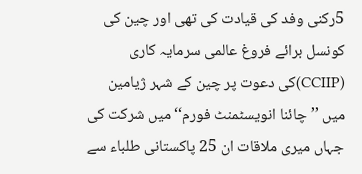5رکنی وفد کی قیادت کی تھی اور چین کی کونسل برائے فروغ عالمی سرمایہ کاری (CCIIP)کی دعوت پر چین کے شہر ژیامین میں ’’چائنا انویسٹمنٹ فورم‘‘ میں شرکت کی جہاں میری ملاقات ان 25 پاکستانی طلباء سے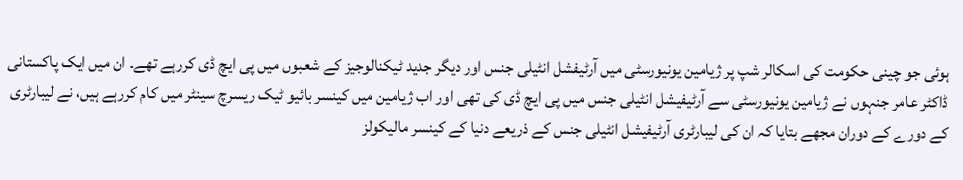ہوئی جو چینی حکومت کی اسکالر شپ پر ژیامین یونیورسٹی میں آرٹیفشل انٹیلی جنس اور دیگر جدید ٹیکنالوجیز کے شعبوں میں پی ایچ ڈی کررہے تھے۔ ان میں ایک پاکستانی ڈاکٹر عامر جنہوں نے ژیامین یونیورسٹی سے آرٹیفیشل انٹیلی جنس میں پی ایچ ڈی کی تھی اور اب ژیامین میں کینسر بائیو ٹیک ریسرچ سینٹر میں کام کررہے ہیں، نے لیبارٹری کے دورے کے دوران مجھے بتایا کہ ان کی لیبارٹری آرٹیفیشل انٹیلی جنس کے ذریعے دنیا کے کینسر مالیکولز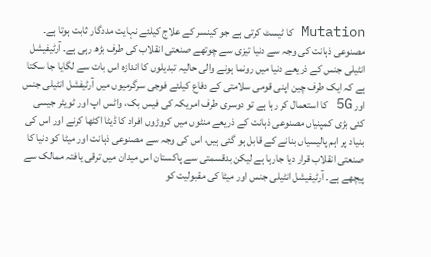Mutation کا ٹیسٹ کرتی ہے جو کینسر کے علاج کیلئے نہایت مددگار ثابت ہوتا ہے۔ مصنوعی ذہانت کی وجہ سے دنیا تیزی سے چوتھے صنعتی انقلاب کی طرف بڑھ رہی ہے۔ آرٹیفیشل انٹیلی جنس کے ذریعے دنیا میں رونما ہونے والی حالیہ تبدیلوں کا اندازہ اس بات سے لگایا جا سکتا ہے کہ ایک طرف چین اپنی قومی سلامتی کے دفاع کیلئے فوجی سرگرمیوں میں آرٹیفشل انٹیلی جنس اور 5G کا استعمال کر رہا ہے تو دوسری طرف امریکہ کی فیس بک، واٹس اپ اور ٹویٹر جیسی کئی بڑی کمپنیاں مصنوعی ذہانت کے ذریعے منٹوں میں کروڑوں افراد کا ڈیٹا اکٹھا کرنے اور اس کی بنیاد پر اہم پالیسیاں بنانے کے قابل ہو گئی ہیں، اس کی وجہ سے مصنوعی ذہانت اور میٹا کو دنیا کا صنعتی انقلاب قرار دیا جارہا ہے لیکن بدقسمتی سے پاکستان اس میدان میں ترقی یافتہ ممالک سے پیچھے ہے۔ آرٹیفیشل انٹیلی جنس اور میٹا کی مقبولیت کو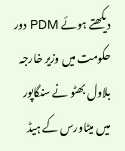دیکھتے ہوئے PDM دور حکومت میں وزیر خارجہ بلاول بھٹو نے سنگاپور میں میٹاورس کے ہیڈ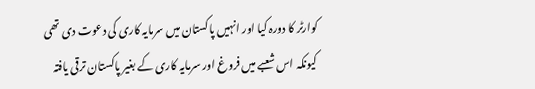کوارٹر کا دورہ کیا اور انہیں پاکستان میں سرمایہ کاری کی دعوت دی تھی کیونکہ اس شعبے میں فروغ اور سرمایہ کاری کے بغیر پاکستان ترقی یافتہ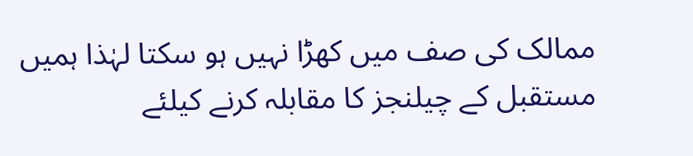ممالک کی صف میں کھڑا نہیں ہو سکتا لہٰذا ہمیں مستقبل کے چیلنجز کا مقابلہ کرنے کیلئے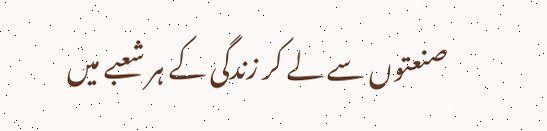صنعتوں سے لے کر زندگی کے ہر شعبے میں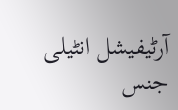آرٹیفیشل انٹیلی جنس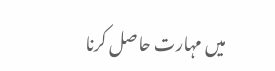میں مہارت حاصل کرنا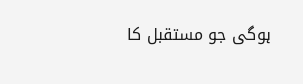ہوگی جو مستقبل کا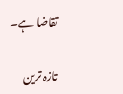تقاضا ہے۔

تازہ ترین